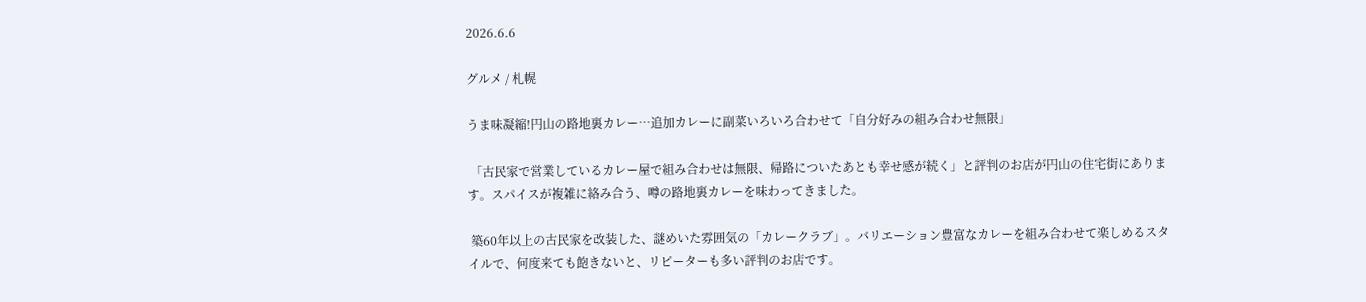2026.6.6

グルメ / 札幌

うま味凝縮!円山の路地裏カレー…追加カレーに副菜いろいろ合わせて「自分好みの組み合わせ無限」

 「古民家で営業しているカレー屋で組み合わせは無限、帰路についたあとも幸せ感が続く」と評判のお店が円山の住宅街にあります。スパイスが複雑に絡み合う、噂の路地裏カレーを味わってきました。

 築60年以上の古民家を改装した、謎めいた雰囲気の「カレークラブ」。バリエーション豊富なカレーを組み合わせて楽しめるスタイルで、何度来ても飽きないと、リピーターも多い評判のお店です。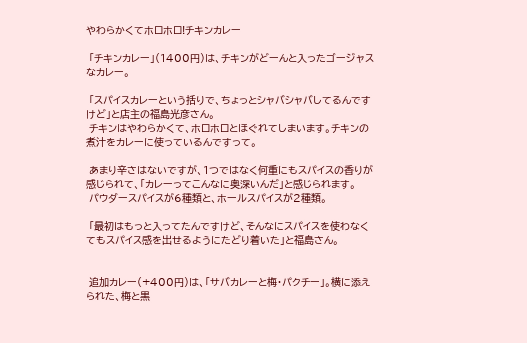やわらかくてホロホロ!チキンカレー

 「チキンカレー」(1400円)は、チキンがどーんと入ったゴージャスなカレー。

 「スパイスカレーという括りで、ちょっとシャバシャバしてるんですけど」と店主の福島光彦さん。
 チキンはやわらかくて、ホロホロとほぐれてしまいます。チキンの煮汁をカレーに使っているんですって。

 あまり辛さはないですが、1つではなく何重にもスパイスの香りが感じられて、「カレーってこんなに奥深いんだ」と感じられます。
 パウダースパイスが6種類と、ホールスパイスが2種類。

 「最初はもっと入ってたんですけど、そんなにスパイスを使わなくてもスパイス感を出せるようにたどり着いた」と福島さん。


 追加カレー(+400円)は、「サバカレーと梅・パクチー」。横に添えられた、梅と黒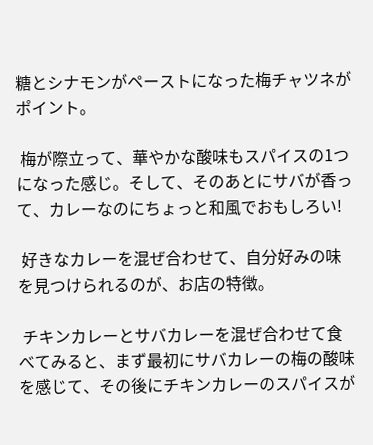糖とシナモンがペーストになった梅チャツネがポイント。

 梅が際立って、華やかな酸味もスパイスの1つになった感じ。そして、そのあとにサバが香って、カレーなのにちょっと和風でおもしろい!

 好きなカレーを混ぜ合わせて、自分好みの味を見つけられるのが、お店の特徴。

 チキンカレーとサバカレーを混ぜ合わせて食べてみると、まず最初にサバカレーの梅の酸味を感じて、その後にチキンカレーのスパイスが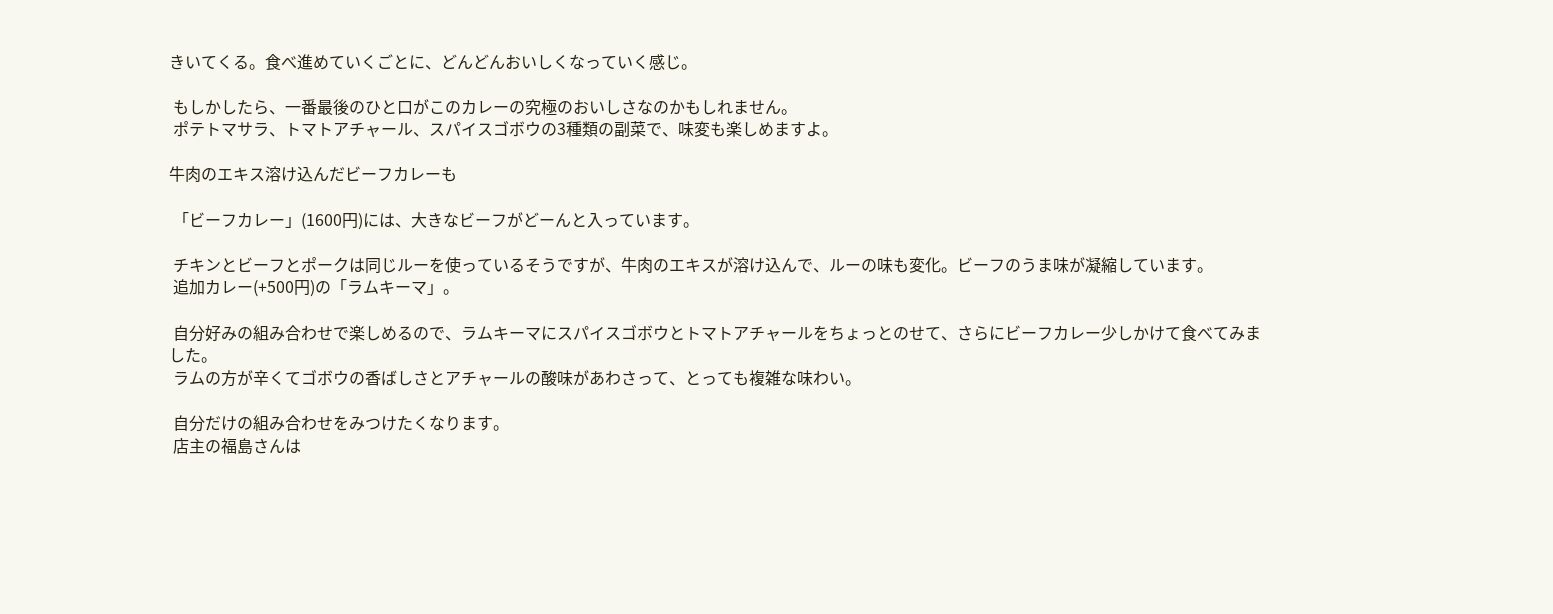きいてくる。食べ進めていくごとに、どんどんおいしくなっていく感じ。

 もしかしたら、一番最後のひと口がこのカレーの究極のおいしさなのかもしれません。
 ポテトマサラ、トマトアチャール、スパイスゴボウの3種類の副菜で、味変も楽しめますよ。

牛肉のエキス溶け込んだビーフカレーも

 「ビーフカレー」(1600円)には、大きなビーフがどーんと入っています。

 チキンとビーフとポークは同じルーを使っているそうですが、牛肉のエキスが溶け込んで、ルーの味も変化。ビーフのうま味が凝縮しています。
 追加カレー(+500円)の「ラムキーマ」。

 自分好みの組み合わせで楽しめるので、ラムキーマにスパイスゴボウとトマトアチャールをちょっとのせて、さらにビーフカレー少しかけて食べてみました。
 ラムの方が辛くてゴボウの香ばしさとアチャールの酸味があわさって、とっても複雑な味わい。

 自分だけの組み合わせをみつけたくなります。
 店主の福島さんは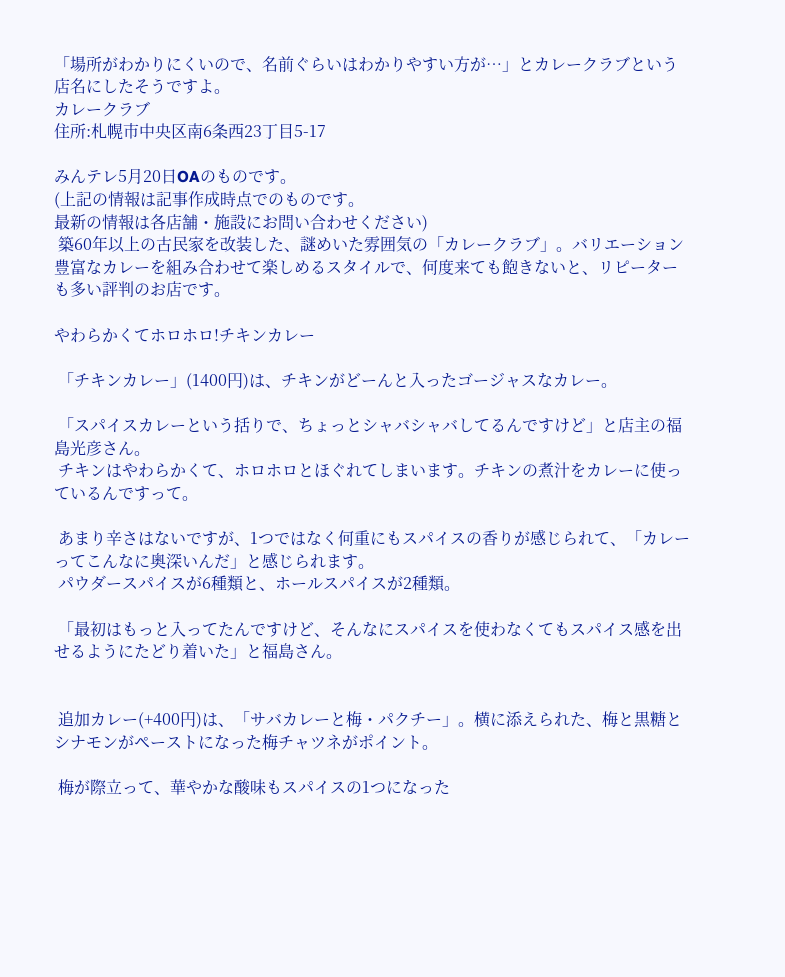「場所がわかりにくいので、名前ぐらいはわかりやすい方が…」とカレークラブという店名にしたそうですよ。
カレークラブ
住所:札幌市中央区南6条西23丁目5-17

みんテレ5月20日OAのものです。
(上記の情報は記事作成時点でのものです。
最新の情報は各店舗・施設にお問い合わせください)
 築60年以上の古民家を改装した、謎めいた雰囲気の「カレークラブ」。バリエーション豊富なカレーを組み合わせて楽しめるスタイルで、何度来ても飽きないと、リピーターも多い評判のお店です。

やわらかくてホロホロ!チキンカレー

 「チキンカレー」(1400円)は、チキンがどーんと入ったゴージャスなカレー。

 「スパイスカレーという括りで、ちょっとシャバシャバしてるんですけど」と店主の福島光彦さん。
 チキンはやわらかくて、ホロホロとほぐれてしまいます。チキンの煮汁をカレーに使っているんですって。

 あまり辛さはないですが、1つではなく何重にもスパイスの香りが感じられて、「カレーってこんなに奥深いんだ」と感じられます。
 パウダースパイスが6種類と、ホールスパイスが2種類。

 「最初はもっと入ってたんですけど、そんなにスパイスを使わなくてもスパイス感を出せるようにたどり着いた」と福島さん。


 追加カレー(+400円)は、「サバカレーと梅・パクチー」。横に添えられた、梅と黒糖とシナモンがペーストになった梅チャツネがポイント。

 梅が際立って、華やかな酸味もスパイスの1つになった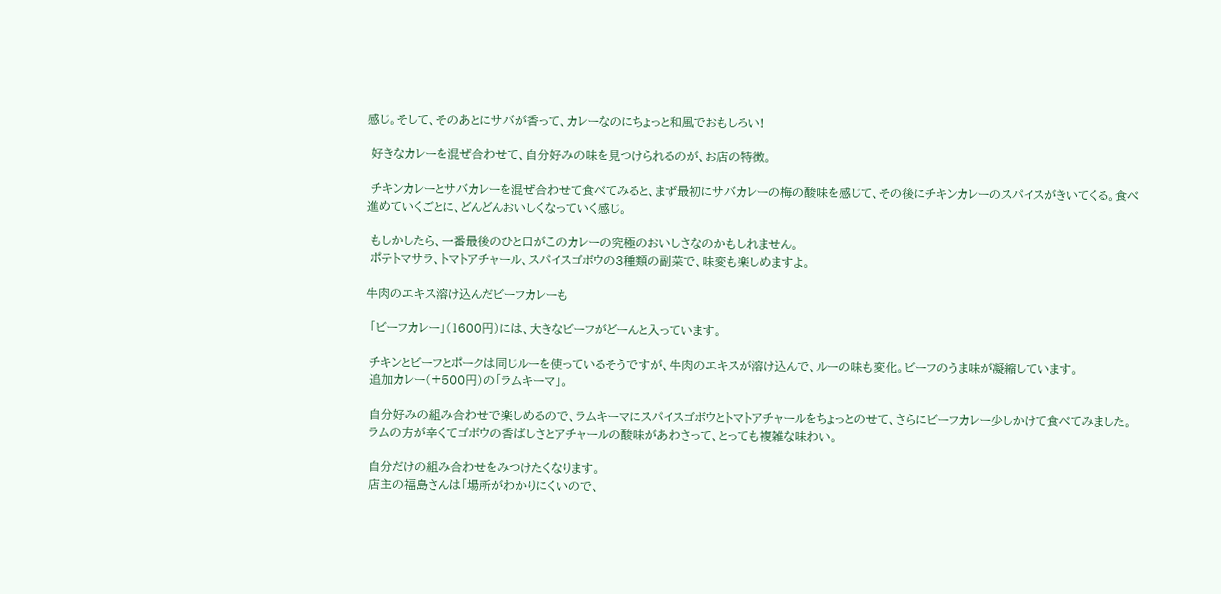感じ。そして、そのあとにサバが香って、カレーなのにちょっと和風でおもしろい!

 好きなカレーを混ぜ合わせて、自分好みの味を見つけられるのが、お店の特徴。

 チキンカレーとサバカレーを混ぜ合わせて食べてみると、まず最初にサバカレーの梅の酸味を感じて、その後にチキンカレーのスパイスがきいてくる。食べ進めていくごとに、どんどんおいしくなっていく感じ。

 もしかしたら、一番最後のひと口がこのカレーの究極のおいしさなのかもしれません。
 ポテトマサラ、トマトアチャール、スパイスゴボウの3種類の副菜で、味変も楽しめますよ。

牛肉のエキス溶け込んだビーフカレーも

 「ビーフカレー」(1600円)には、大きなビーフがどーんと入っています。

 チキンとビーフとポークは同じルーを使っているそうですが、牛肉のエキスが溶け込んで、ルーの味も変化。ビーフのうま味が凝縮しています。
 追加カレー(+500円)の「ラムキーマ」。

 自分好みの組み合わせで楽しめるので、ラムキーマにスパイスゴボウとトマトアチャールをちょっとのせて、さらにビーフカレー少しかけて食べてみました。
 ラムの方が辛くてゴボウの香ばしさとアチャールの酸味があわさって、とっても複雑な味わい。

 自分だけの組み合わせをみつけたくなります。
 店主の福島さんは「場所がわかりにくいので、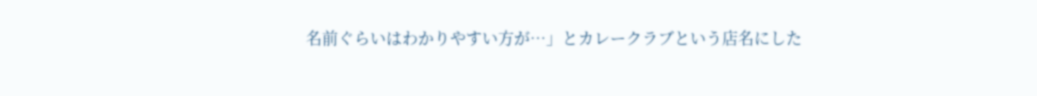名前ぐらいはわかりやすい方が…」とカレークラブという店名にした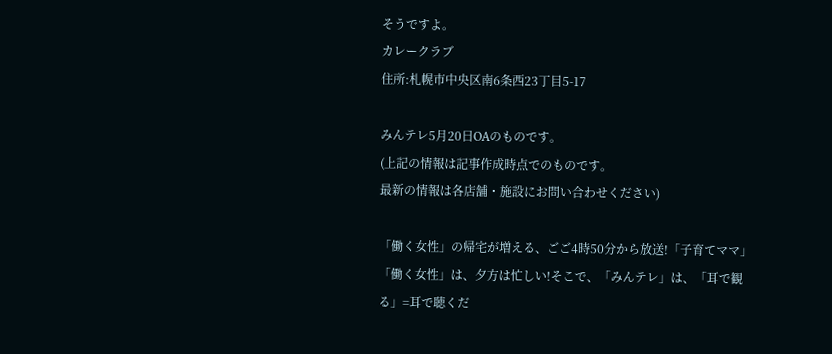そうですよ。
カレークラブ
住所:札幌市中央区南6条西23丁目5-17

みんテレ5月20日OAのものです。
(上記の情報は記事作成時点でのものです。
最新の情報は各店舗・施設にお問い合わせください)

「働く女性」の帰宅が増える、ごご4時50分から放送!「子育てママ」「働く女性」は、夕方は忙しい!そこで、「みんテレ」は、「耳で観る」=耳で聴くだ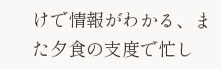けで情報がわかる、また夕食の支度で忙し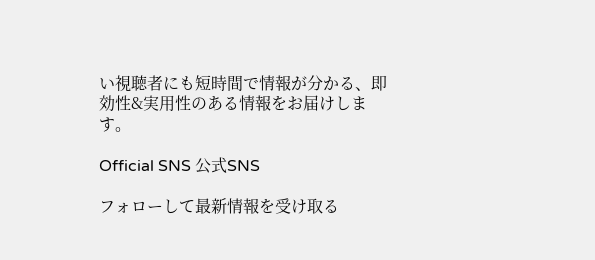い視聴者にも短時間で情報が分かる、即効性&実用性のある情報をお届けします。

Official SNS 公式SNS

フォローして最新情報を受け取る